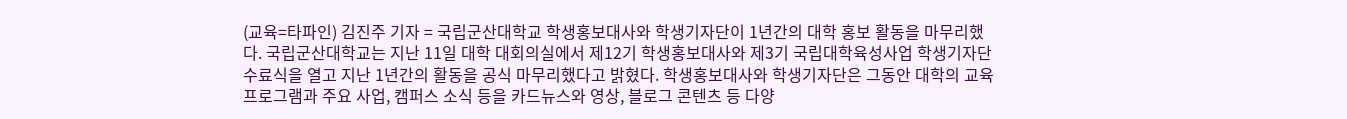(교육=타파인) 김진주 기자 = 국립군산대학교 학생홍보대사와 학생기자단이 1년간의 대학 홍보 활동을 마무리했다. 국립군산대학교는 지난 11일 대학 대회의실에서 제12기 학생홍보대사와 제3기 국립대학육성사업 학생기자단 수료식을 열고 지난 1년간의 활동을 공식 마무리했다고 밝혔다. 학생홍보대사와 학생기자단은 그동안 대학의 교육 프로그램과 주요 사업, 캠퍼스 소식 등을 카드뉴스와 영상, 블로그 콘텐츠 등 다양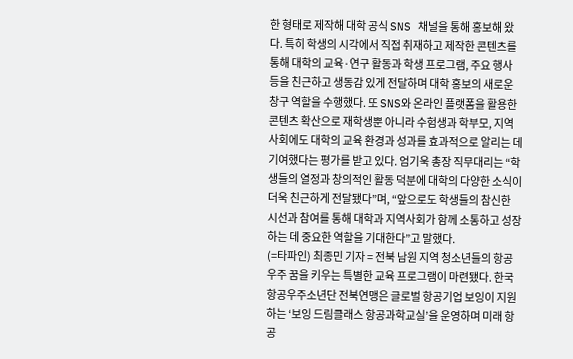한 형태로 제작해 대학 공식 SNS 채널을 통해 홍보해 왔다. 특히 학생의 시각에서 직접 취재하고 제작한 콘텐츠를 통해 대학의 교육·연구 활동과 학생 프로그램, 주요 행사 등을 친근하고 생동감 있게 전달하며 대학 홍보의 새로운 창구 역할을 수행했다. 또 SNS와 온라인 플랫폼을 활용한 콘텐츠 확산으로 재학생뿐 아니라 수험생과 학부모, 지역사회에도 대학의 교육 환경과 성과를 효과적으로 알리는 데 기여했다는 평가를 받고 있다. 엄기욱 총장 직무대리는 “학생들의 열정과 창의적인 활동 덕분에 대학의 다양한 소식이 더욱 친근하게 전달됐다”며, “앞으로도 학생들의 참신한 시선과 참여를 통해 대학과 지역사회가 함께 소통하고 성장하는 데 중요한 역할을 기대한다”고 말했다.
(=타파인) 최종민 기자 = 전북 남원 지역 청소년들의 항공우주 꿈을 키우는 특별한 교육 프로그램이 마련됐다. 한국항공우주소년단 전북연맹은 글로벌 항공기업 보잉이 지원하는 ‘보잉 드림클래스 항공과학교실’을 운영하며 미래 항공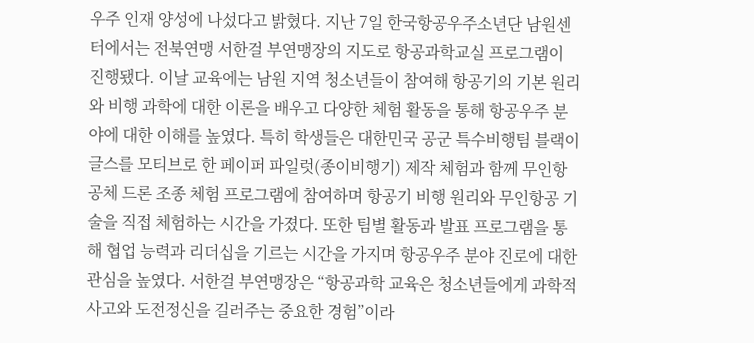우주 인재 양성에 나섰다고 밝혔다. 지난 7일 한국항공우주소년단 남원센터에서는 전북연맹 서한걸 부연맹장의 지도로 항공과학교실 프로그램이 진행됐다. 이날 교육에는 남원 지역 청소년들이 참여해 항공기의 기본 원리와 비행 과학에 대한 이론을 배우고 다양한 체험 활동을 통해 항공우주 분야에 대한 이해를 높였다. 특히 학생들은 대한민국 공군 특수비행팀 블랙이글스를 모티브로 한 페이퍼 파일럿(종이비행기) 제작 체험과 함께 무인항공체 드론 조종 체험 프로그램에 참여하며 항공기 비행 원리와 무인항공 기술을 직접 체험하는 시간을 가졌다. 또한 팀별 활동과 발표 프로그램을 통해 협업 능력과 리더십을 기르는 시간을 가지며 항공우주 분야 진로에 대한 관심을 높였다. 서한걸 부연맹장은 “항공과학 교육은 청소년들에게 과학적 사고와 도전정신을 길러주는 중요한 경험”이라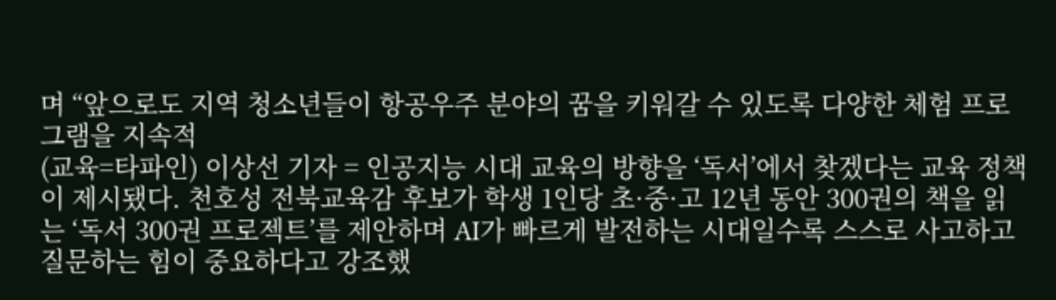며 “앞으로도 지역 청소년들이 항공우주 분야의 꿈을 키워갈 수 있도록 다양한 체험 프로그램을 지속적
(교육=타파인) 이상선 기자 = 인공지능 시대 교육의 방향을 ‘독서’에서 찾겠다는 교육 정책이 제시됐다. 천호성 전북교육감 후보가 학생 1인당 초·중·고 12년 동안 300권의 책을 읽는 ‘독서 300권 프로젝트’를 제안하며 AI가 빠르게 발전하는 시대일수록 스스로 사고하고 질문하는 힘이 중요하다고 강조했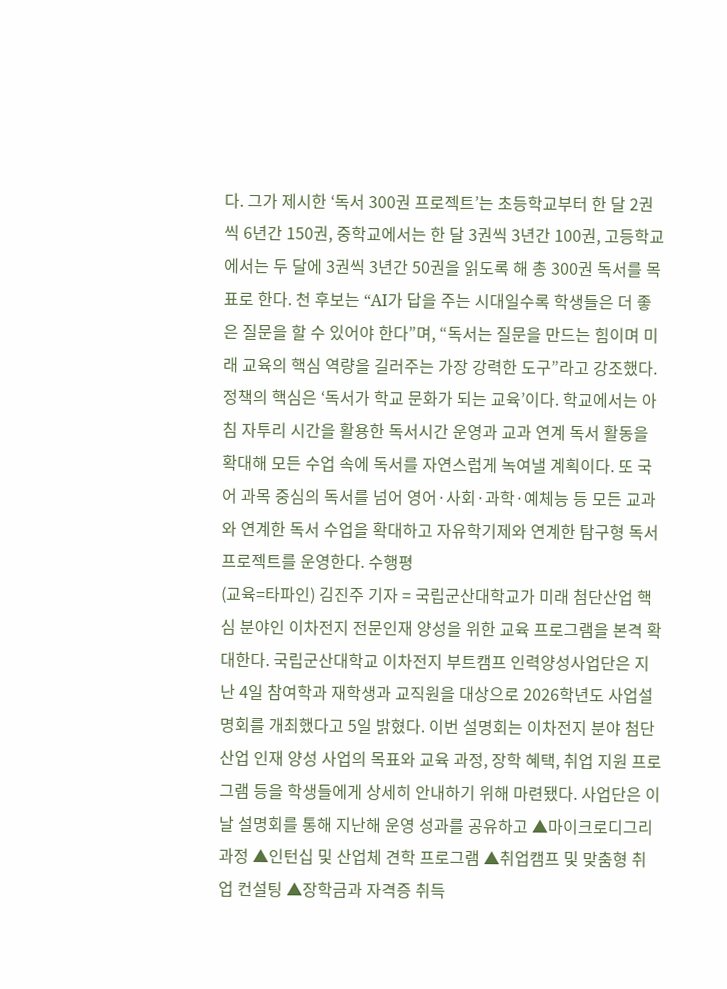다. 그가 제시한 ‘독서 300권 프로젝트’는 초등학교부터 한 달 2권씩 6년간 150권, 중학교에서는 한 달 3권씩 3년간 100권, 고등학교에서는 두 달에 3권씩 3년간 50권을 읽도록 해 총 300권 독서를 목표로 한다. 천 후보는 “AI가 답을 주는 시대일수록 학생들은 더 좋은 질문을 할 수 있어야 한다”며, “독서는 질문을 만드는 힘이며 미래 교육의 핵심 역량을 길러주는 가장 강력한 도구”라고 강조했다. 정책의 핵심은 ‘독서가 학교 문화가 되는 교육’이다. 학교에서는 아침 자투리 시간을 활용한 독서시간 운영과 교과 연계 독서 활동을 확대해 모든 수업 속에 독서를 자연스럽게 녹여낼 계획이다. 또 국어 과목 중심의 독서를 넘어 영어·사회·과학·예체능 등 모든 교과와 연계한 독서 수업을 확대하고 자유학기제와 연계한 탐구형 독서 프로젝트를 운영한다. 수행평
(교육=타파인) 김진주 기자 = 국립군산대학교가 미래 첨단산업 핵심 분야인 이차전지 전문인재 양성을 위한 교육 프로그램을 본격 확대한다. 국립군산대학교 이차전지 부트캠프 인력양성사업단은 지난 4일 참여학과 재학생과 교직원을 대상으로 2026학년도 사업설명회를 개최했다고 5일 밝혔다. 이번 설명회는 이차전지 분야 첨단산업 인재 양성 사업의 목표와 교육 과정, 장학 혜택, 취업 지원 프로그램 등을 학생들에게 상세히 안내하기 위해 마련됐다. 사업단은 이날 설명회를 통해 지난해 운영 성과를 공유하고 ▲마이크로디그리 과정 ▲인턴십 및 산업체 견학 프로그램 ▲취업캠프 및 맞춤형 취업 컨설팅 ▲장학금과 자격증 취득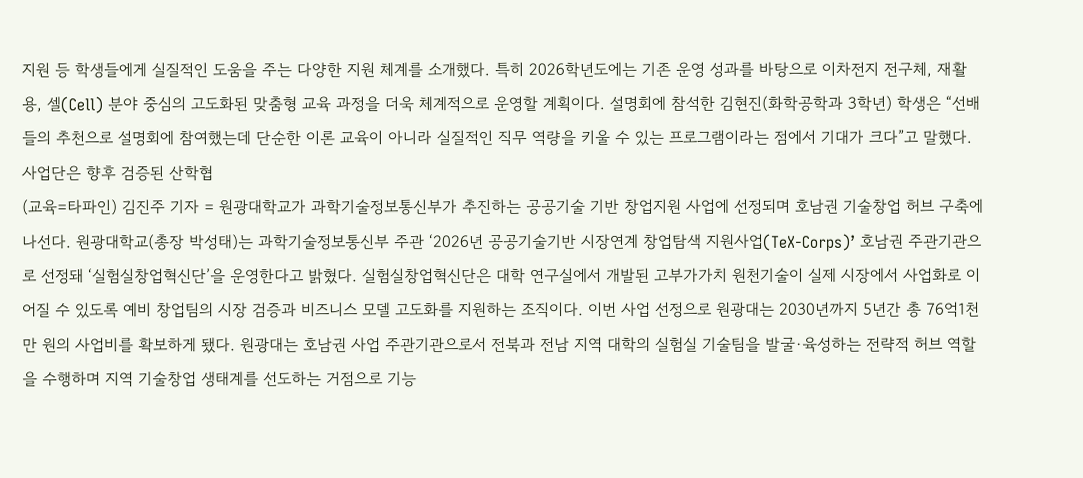지원 등 학생들에게 실질적인 도움을 주는 다양한 지원 체계를 소개했다. 특히 2026학년도에는 기존 운영 성과를 바탕으로 이차전지 전구체, 재활용, 셀(Cell) 분야 중심의 고도화된 맞춤형 교육 과정을 더욱 체계적으로 운영할 계획이다. 설명회에 참석한 김현진(화학공학과 3학년) 학생은 “선배들의 추천으로 설명회에 참여했는데 단순한 이론 교육이 아니라 실질적인 직무 역량을 키울 수 있는 프로그램이라는 점에서 기대가 크다”고 말했다. 사업단은 향후 검증된 산학협
(교육=타파인) 김진주 기자 = 원광대학교가 과학기술정보통신부가 추진하는 공공기술 기반 창업지원 사업에 선정되며 호남권 기술창업 허브 구축에 나선다. 원광대학교(총장 박성태)는 과학기술정보통신부 주관 ‘2026년 공공기술기반 시장연계 창업탐색 지원사업(TeX-Corps)’ 호남권 주관기관으로 선정돼 ‘실험실창업혁신단’을 운영한다고 밝혔다. 실험실창업혁신단은 대학 연구실에서 개발된 고부가가치 원천기술이 실제 시장에서 사업화로 이어질 수 있도록 예비 창업팀의 시장 검증과 비즈니스 모델 고도화를 지원하는 조직이다. 이번 사업 선정으로 원광대는 2030년까지 5년간 총 76억1천만 원의 사업비를 확보하게 됐다. 원광대는 호남권 사업 주관기관으로서 전북과 전남 지역 대학의 실험실 기술팀을 발굴·육성하는 전략적 허브 역할을 수행하며 지역 기술창업 생태계를 선도하는 거점으로 기능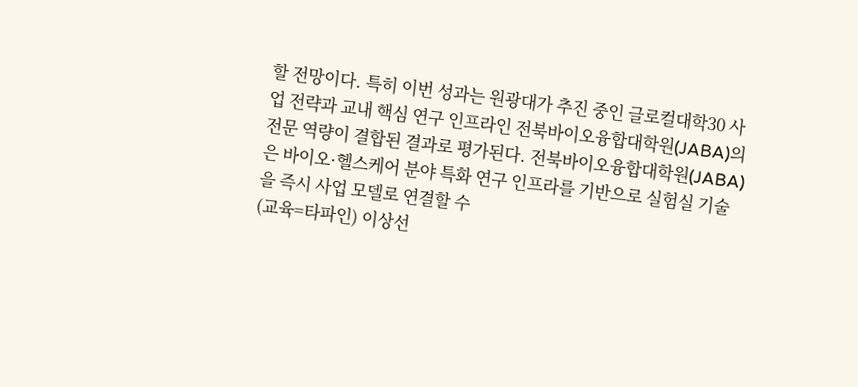할 전망이다. 특히 이번 성과는 원광대가 추진 중인 글로컬대학30 사업 전략과 교내 핵심 연구 인프라인 전북바이오융합대학원(JABA)의 전문 역량이 결합된 결과로 평가된다. 전북바이오융합대학원(JABA)은 바이오·헬스케어 분야 특화 연구 인프라를 기반으로 실험실 기술을 즉시 사업 모델로 연결할 수
(교육=타파인) 이상선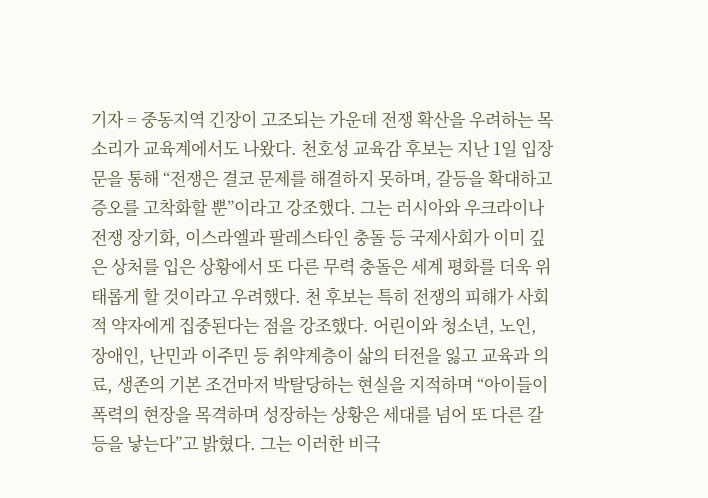기자 = 중동지역 긴장이 고조되는 가운데 전쟁 확산을 우려하는 목소리가 교육계에서도 나왔다. 천호성 교육감 후보는 지난 1일 입장문을 통해 “전쟁은 결코 문제를 해결하지 못하며, 갈등을 확대하고 증오를 고착화할 뿐”이라고 강조했다. 그는 러시아와 우크라이나 전쟁 장기화, 이스라엘과 팔레스타인 충돌 등 국제사회가 이미 깊은 상처를 입은 상황에서 또 다른 무력 충돌은 세계 평화를 더욱 위태롭게 할 것이라고 우려했다. 천 후보는 특히 전쟁의 피해가 사회적 약자에게 집중된다는 점을 강조했다. 어린이와 청소년, 노인, 장애인, 난민과 이주민 등 취약계층이 삶의 터전을 잃고 교육과 의료, 생존의 기본 조건마저 박탈당하는 현실을 지적하며 “아이들이 폭력의 현장을 목격하며 성장하는 상황은 세대를 넘어 또 다른 갈등을 낳는다”고 밝혔다. 그는 이러한 비극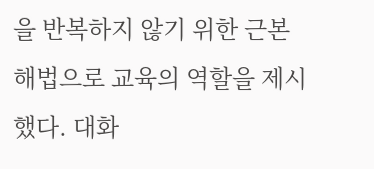을 반복하지 않기 위한 근본 해법으로 교육의 역할을 제시했다. 대화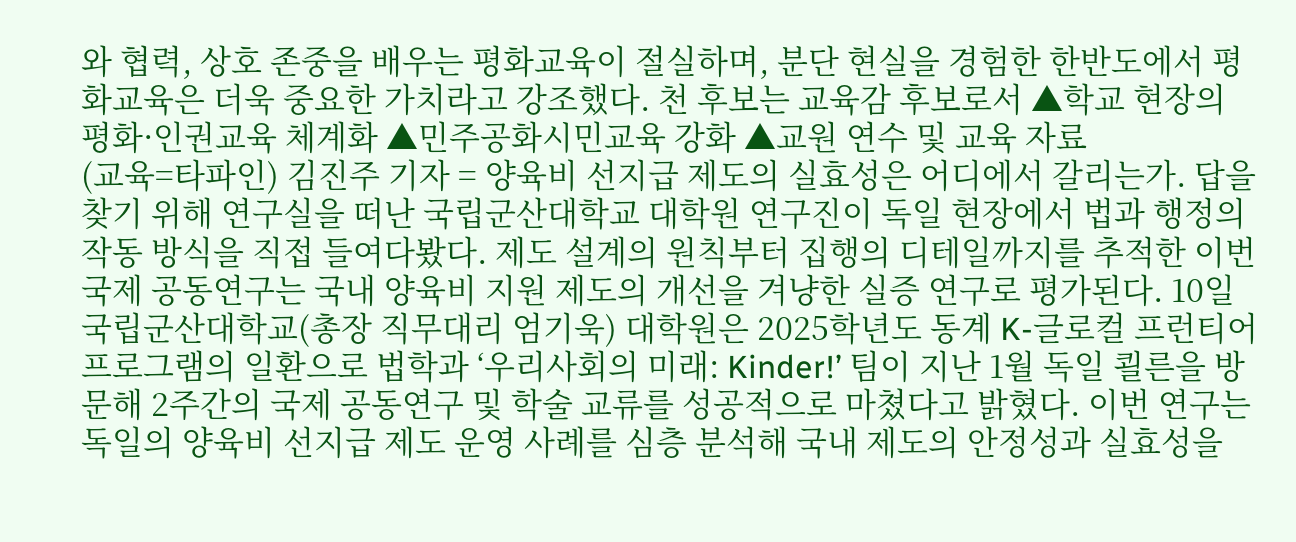와 협력, 상호 존중을 배우는 평화교육이 절실하며, 분단 현실을 경험한 한반도에서 평화교육은 더욱 중요한 가치라고 강조했다. 천 후보는 교육감 후보로서 ▲학교 현장의 평화·인권교육 체계화 ▲민주공화시민교육 강화 ▲교원 연수 및 교육 자료
(교육=타파인) 김진주 기자 = 양육비 선지급 제도의 실효성은 어디에서 갈리는가. 답을 찾기 위해 연구실을 떠난 국립군산대학교 대학원 연구진이 독일 현장에서 법과 행정의 작동 방식을 직접 들여다봤다. 제도 설계의 원칙부터 집행의 디테일까지를 추적한 이번 국제 공동연구는 국내 양육비 지원 제도의 개선을 겨냥한 실증 연구로 평가된다. 10일 국립군산대학교(총장 직무대리 엄기욱) 대학원은 2025학년도 동계 K-글로컬 프런티어 프로그램의 일환으로 법학과 ‘우리사회의 미래: Kinder!’ 팀이 지난 1월 독일 쾰른을 방문해 2주간의 국제 공동연구 및 학술 교류를 성공적으로 마쳤다고 밝혔다. 이번 연구는 독일의 양육비 선지급 제도 운영 사례를 심층 분석해 국내 제도의 안정성과 실효성을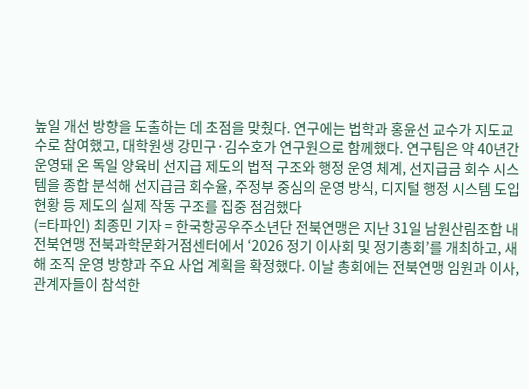높일 개선 방향을 도출하는 데 초점을 맞췄다. 연구에는 법학과 홍윤선 교수가 지도교수로 참여했고, 대학원생 강민구·김수호가 연구원으로 함께했다. 연구팀은 약 40년간 운영돼 온 독일 양육비 선지급 제도의 법적 구조와 행정 운영 체계, 선지급금 회수 시스템을 종합 분석해 선지급금 회수율, 주정부 중심의 운영 방식, 디지털 행정 시스템 도입 현황 등 제도의 실제 작동 구조를 집중 점검했다
(=타파인) 최종민 기자 = 한국항공우주소년단 전북연맹은 지난 31일 남원산림조합 내 전북연맹 전북과학문화거점센터에서 ‘2026 정기 이사회 및 정기총회’를 개최하고, 새해 조직 운영 방향과 주요 사업 계획을 확정했다. 이날 총회에는 전북연맹 임원과 이사, 관계자들이 참석한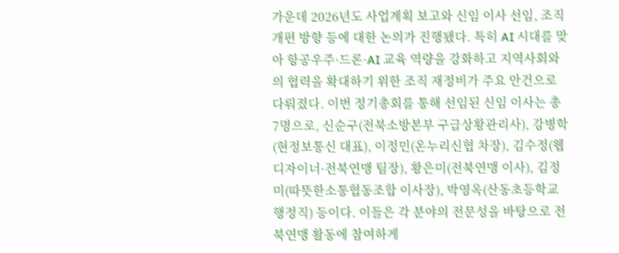가운데 2026년도 사업계획 보고와 신임 이사 선임, 조직 개편 방향 등에 대한 논의가 진행됐다. 특히 AI 시대를 맞아 항공우주·드론·AI 교육 역량을 강화하고 지역사회와의 협력을 확대하기 위한 조직 재정비가 주요 안건으로 다뤄졌다. 이번 정기총회를 통해 선임된 신임 이사는 총 7명으로, 신순구(전북소방본부 구급상황관리사), 강병학(현정보통신 대표), 이정민(온누리신협 차장), 김수정(웹디자이너·전북연맹 팀장), 황은미(전북연맹 이사), 김정미(따뜻한소통협동조합 이사장), 박영옥(산동초등학교 행정직) 등이다. 이들은 각 분야의 전문성을 바탕으로 전북연맹 활동에 참여하게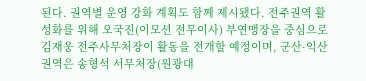된다. 권역별 운영 강화 계획도 함께 제시됐다. 전주권역 활성화를 위해 오국진(이모션 전무이사) 부연맹장을 중심으로 김재웅 전주사무처장이 활동을 전개할 예정이며, 군산·익산 권역은 송형석 서무처장(원광대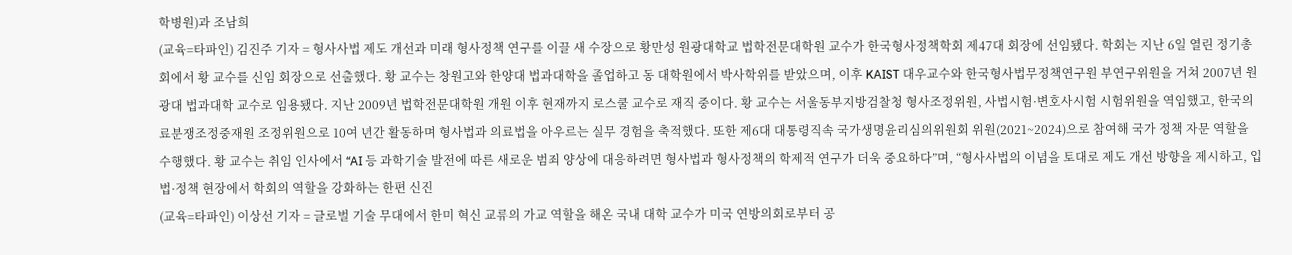학병원)과 조남희
(교육=타파인) 김진주 기자 = 형사사법 제도 개선과 미래 형사정책 연구를 이끌 새 수장으로 황만성 원광대학교 법학전문대학원 교수가 한국형사정책학회 제47대 회장에 선임됐다. 학회는 지난 6일 열린 정기총회에서 황 교수를 신임 회장으로 선출했다. 황 교수는 창원고와 한양대 법과대학을 졸업하고 동 대학원에서 박사학위를 받았으며, 이후 KAIST 대우교수와 한국형사법무정책연구원 부연구위원을 거쳐 2007년 원광대 법과대학 교수로 임용됐다. 지난 2009년 법학전문대학원 개원 이후 현재까지 로스쿨 교수로 재직 중이다. 황 교수는 서울동부지방검찰청 형사조정위원, 사법시험·변호사시험 시험위원을 역임했고, 한국의료분쟁조정중재원 조정위원으로 10여 년간 활동하며 형사법과 의료법을 아우르는 실무 경험을 축적했다. 또한 제6대 대통령직속 국가생명윤리심의위원회 위원(2021~2024)으로 참여해 국가 정책 자문 역할을 수행했다. 황 교수는 취임 인사에서 “AI 등 과학기술 발전에 따른 새로운 범죄 양상에 대응하려면 형사법과 형사정책의 학제적 연구가 더욱 중요하다”며, “형사사법의 이념을 토대로 제도 개선 방향을 제시하고, 입법·정책 현장에서 학회의 역할을 강화하는 한편 신진
(교육=타파인) 이상선 기자 = 글로벌 기술 무대에서 한미 혁신 교류의 가교 역할을 해온 국내 대학 교수가 미국 연방의회로부터 공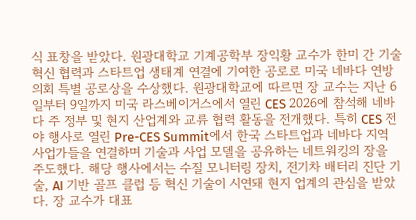식 표창을 받았다. 원광대학교 기계공학부 장익황 교수가 한미 간 기술 혁신 협력과 스타트업 생태계 연결에 기여한 공로로 미국 네바다 연방의회 특별 공로상을 수상했다. 원광대학교에 따르면 장 교수는 지난 6일부터 9일까지 미국 라스베이거스에서 열린 CES 2026에 참석해 네바다 주 정부 및 현지 산업계와 교류 협력 활동을 전개했다. 특히 CES 전야 행사로 열린 Pre-CES Summit에서 한국 스타트업과 네바다 지역 사업가들을 연결하며 기술과 사업 모델을 공유하는 네트워킹의 장을 주도했다. 해당 행사에서는 수질 모니터링 장치, 전기차 배터리 진단 기술, AI 기반 골프 클럽 등 혁신 기술이 시연돼 현지 업계의 관심을 받았다. 장 교수가 대표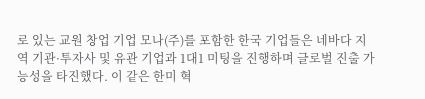로 있는 교원 창업 기업 모나(주)를 포함한 한국 기업들은 네바다 지역 기관·투자사 및 유관 기업과 1대1 미팅을 진행하며 글로벌 진출 가능성을 타진했다. 이 같은 한미 혁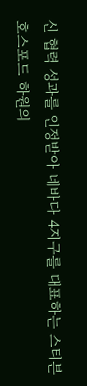신 협력 성과를 인정받아 네바다 4지구를 대표하는 스티븐 호스포드 하원의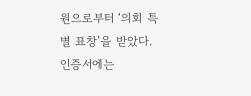원으로부터 ‘의회 특별 표창’을 받았다. 인증서에는